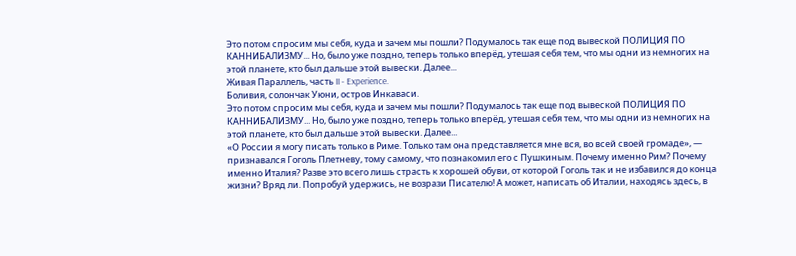Это потом спросим мы себя, куда и зачем мы пошли? Подумалось так еще под вывеской ПОЛИЦИЯ ПО КАННИБАЛИЗМУ... Но, было уже поздно, теперь только вперёд, утешая себя тем, что мы одни из немногих на этой планете, кто был дальше этой вывески. Далее...
Живая Параллель, часть II - Experience.
Боливия, солончак Уюни, остров Инкаваси.
Это потом спросим мы себя, куда и зачем мы пошли? Подумалось так еще под вывеской ПОЛИЦИЯ ПО КАННИБАЛИЗМУ... Но, было уже поздно, теперь только вперёд, утешая себя тем, что мы одни из немногих на этой планете, кто был дальше этой вывески. Далее...
«О России я могу писать только в Риме. Только там она представляется мне вся, во всей своей громаде», — признавался Гоголь Плетневу, тому самому, что познакомил его с Пушкиным. Почему именно Рим? Почему именно Италия? Разве это всего лишь страсть к хорошей обуви, от которой Гоголь так и не избавился до конца жизни? Вряд ли. Попробуй удержись, не возрази Писателю! А может, написать об Италии, находясь здесь, в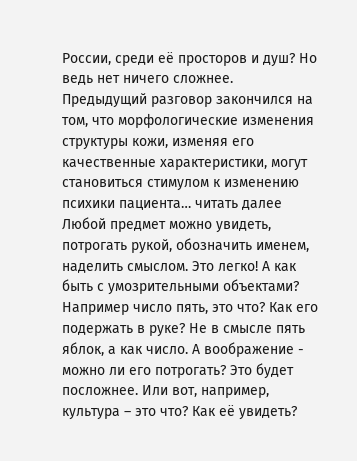России, среди её просторов и душ? Но ведь нет ничего сложнее.
Предыдущий разговор закончился на том, что морфологические изменения структуры кожи, изменяя его качественные характеристики, могут становиться стимулом к изменению психики пациента… читать далее
Любой предмет можно увидеть, потрогать рукой, обозначить именем, наделить смыслом. Это легко! А как быть с умозрительными объектами? Например число пять, это что? Как его подержать в руке? Не в смысле пять яблок, а как число. А воображение - можно ли его потрогать? Это будет посложнее. Или вот, например, культура – это что? Как её увидеть?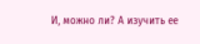И, можно ли? А изучить ее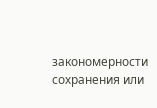закономерности сохранения или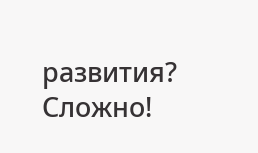развития? Сложно!